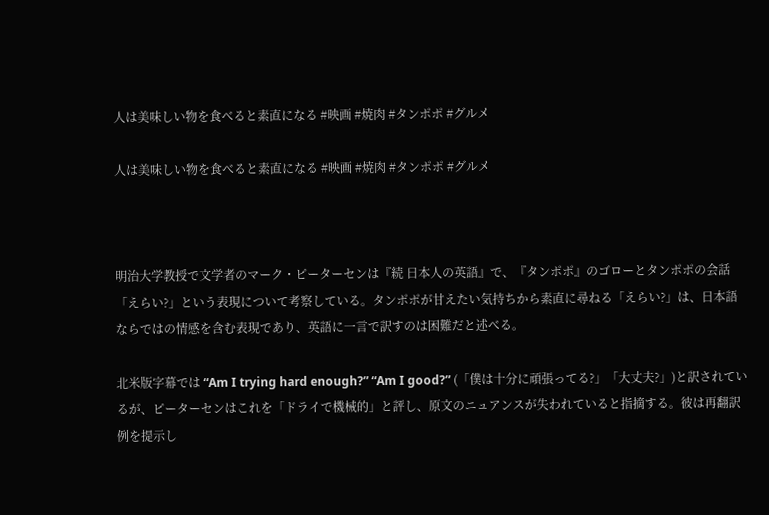人は美味しい物を食べると素直になる #映画 #焼肉 #タンポポ #グルメ

人は美味しい物を食べると素直になる #映画 #焼肉 #タンポポ #グルメ



明治大学教授で文学者のマーク・ピーターセンは『続 日本人の英語』で、『タンポポ』のゴローとタンポポの会話「えらい?」という表現について考察している。タンポポが甘えたい気持ちから素直に尋ねる「えらい?」は、日本語ならではの情感を含む表現であり、英語に一言で訳すのは困難だと述べる。

北米版字幕では “Am I trying hard enough?” “Am I good?” (「僕は十分に頑張ってる?」「大丈夫?」)と訳されているが、ピーターセンはこれを「ドライで機械的」と評し、原文のニュアンスが失われていると指摘する。彼は再翻訳例を提示し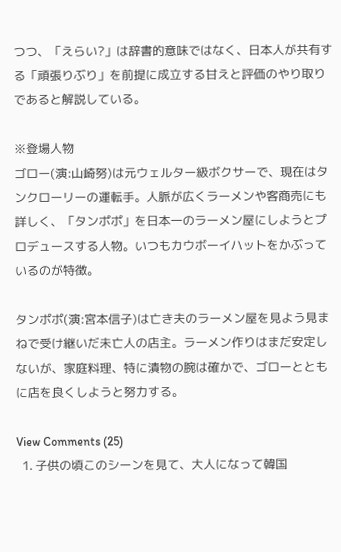つつ、「えらい?」は辞書的意味ではなく、日本人が共有する「頑張りぶり」を前提に成立する甘えと評価のやり取りであると解説している。

※登場人物
ゴロー(演:山崎努)は元ウェルター級ボクサーで、現在はタンクローリーの運転手。人脈が広くラーメンや客商売にも詳しく、「タンポポ」を日本一のラーメン屋にしようとプロデュースする人物。いつもカウボーイハットをかぶっているのが特徴。

タンポポ(演:宮本信子)は亡き夫のラーメン屋を見よう見まねで受け継いだ未亡人の店主。ラーメン作りはまだ安定しないが、家庭料理、特に漬物の腕は確かで、ゴローとともに店を良くしようと努力する。

View Comments (25)
  1. 子供の頃このシーンを見て、大人になって韓国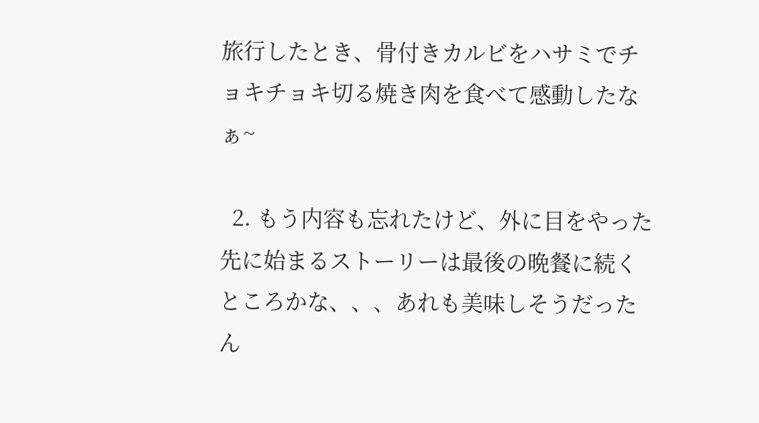旅行したとき、骨付きカルビをハサミでチョキチョキ切る焼き肉を食べて感動したなぁ~

  2. もう内容も忘れたけど、外に目をやった先に始まるストーリーは最後の晩餐に続くところかな、、、あれも美味しそうだったん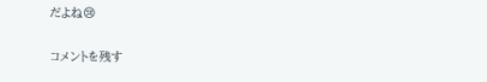だよね😢

コメントを残す